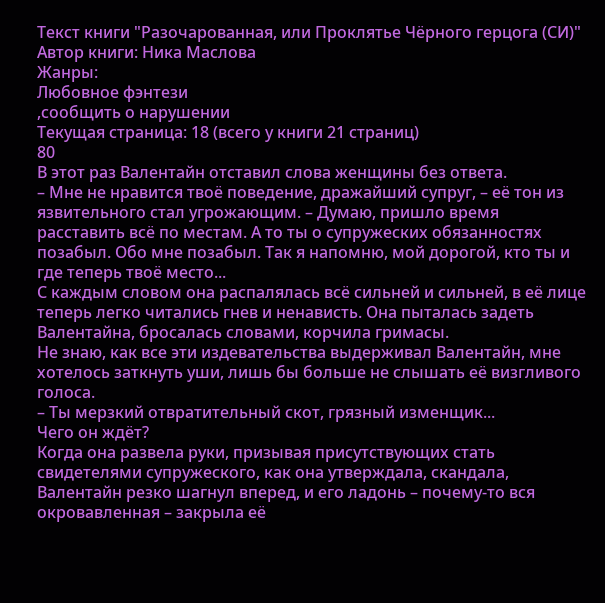Текст книги "Разочарованная, или Проклятье Чёрного герцога (СИ)"
Автор книги: Ника Маслова
Жанры:
Любовное фэнтези
,сообщить о нарушении
Текущая страница: 18 (всего у книги 21 страниц)
80
В этот раз Валентайн отставил слова женщины без ответа.
– Мне не нравится твоё поведение, дражайший супруг, – её тон из язвительного стал угрожающим. – Думаю, пришло время расставить всё по местам. А то ты о супружеских обязанностях позабыл. Обо мне позабыл. Так я напомню, мой дорогой, кто ты и где теперь твоё место...
С каждым словом она распалялась всё сильней и сильней, в её лице теперь легко читались гнев и ненависть. Она пыталась задеть Валентайна, бросалась словами, корчила гримасы.
Не знаю, как все эти издевательства выдерживал Валентайн, мне хотелось заткнуть уши, лишь бы больше не слышать её визгливого голоса.
– Ты мерзкий отвратительный скот, грязный изменщик...
Чего он ждёт?
Когда она развела руки, призывая присутствующих стать свидетелями супружеского, как она утверждала, скандала, Валентайн резко шагнул вперед, и его ладонь – почему-то вся окровавленная – закрыла её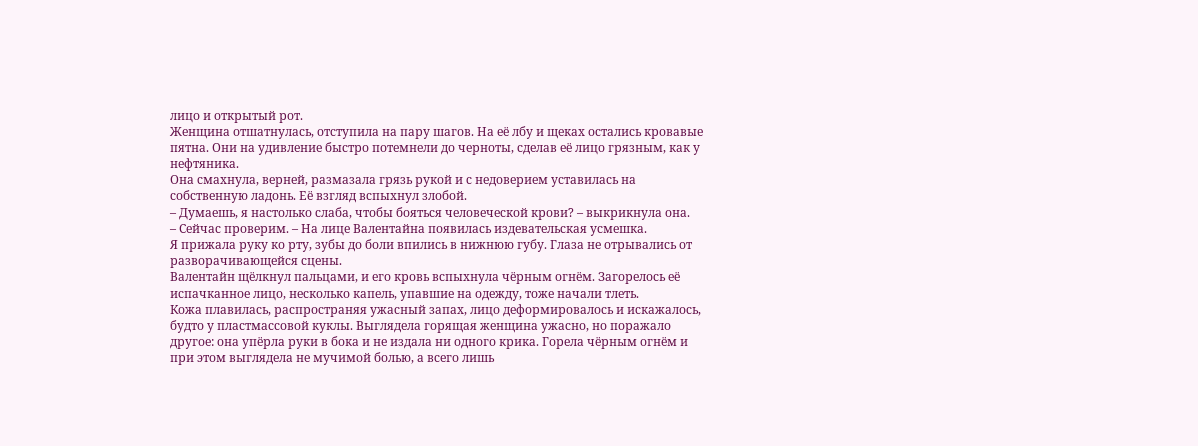лицо и открытый рот.
Женщина отшатнулась, отступила на пару шагов. На её лбу и щеках остались кровавые пятна. Они на удивление быстро потемнели до черноты, сделав её лицо грязным, как у нефтяника.
Она смахнула, верней, размазала грязь рукой и с недоверием уставилась на собственную ладонь. Её взгляд вспыхнул злобой.
– Думаешь, я настолько слаба, чтобы бояться человеческой крови? – выкрикнула она.
– Сейчас проверим. – На лице Валентайна появилась издевательская усмешка.
Я прижала руку ко рту, зубы до боли впились в нижнюю губу. Глаза не отрывались от разворачивающейся сцены.
Валентайн щёлкнул пальцами, и его кровь вспыхнула чёрным огнём. Загорелось её испачканное лицо, несколько капель, упавшие на одежду, тоже начали тлеть.
Кожа плавилась, распространяя ужасный запах, лицо деформировалось и искажалось, будто у пластмассовой куклы. Выглядела горящая женщина ужасно, но поражало другое: она упёрла руки в бока и не издала ни одного крика. Горела чёрным огнём и при этом выглядела не мучимой болью, а всего лишь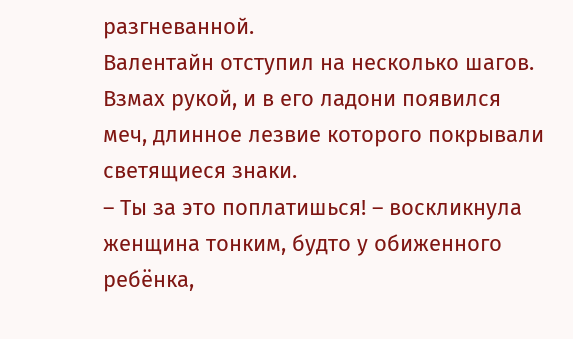разгневанной.
Валентайн отступил на несколько шагов. Взмах рукой, и в его ладони появился меч, длинное лезвие которого покрывали светящиеся знаки.
– Ты за это поплатишься! – воскликнула женщина тонким, будто у обиженного ребёнка,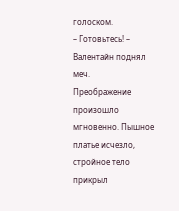голоском.
– Готовьтесь! – Валентайн поднял меч.
Преображение произошло мгновенно. Пышное платье исчезло, стройное тело прикрыл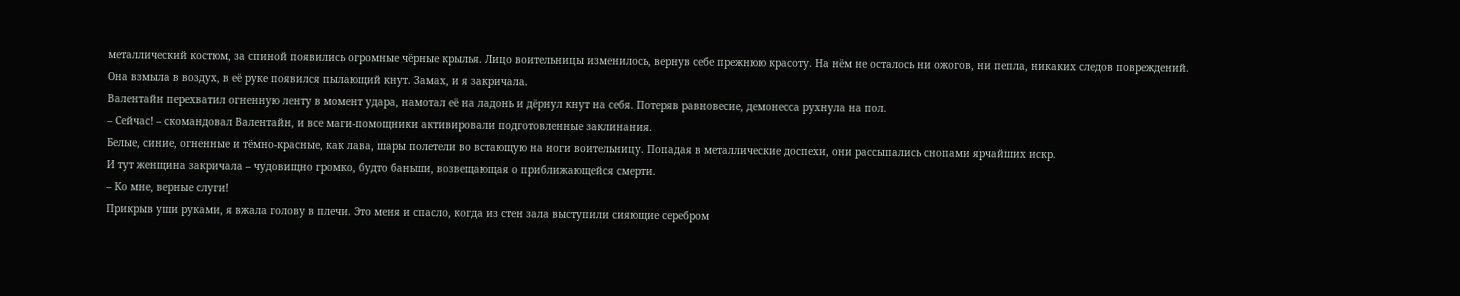металлический костюм, за спиной появились огромные чёрные крылья. Лицо воительницы изменилось, вернув себе прежнюю красоту. На нём не осталось ни ожогов, ни пепла, никаких следов повреждений.
Она взмыла в воздух, в её руке появился пылающий кнут. Замах, и я закричала.
Валентайн перехватил огненную ленту в момент удара, намотал её на ладонь и дёрнул кнут на себя. Потеряв равновесие, демонесса рухнула на пол.
– Сейчас! – скомандовал Валентайн, и все маги-помощники активировали подготовленные заклинания.
Белые, синие, огненные и тёмно-красные, как лава, шары полетели во встающую на ноги воительницу. Попадая в металлические доспехи, они рассыпались снопами ярчайших искр.
И тут женщина закричала – чудовищно громко, будто баньши, возвещающая о приближающейся смерти.
– Ко мне, верные слуги!
Прикрыв уши руками, я вжала голову в плечи. Это меня и спасло, когда из стен зала выступили сияющие серебром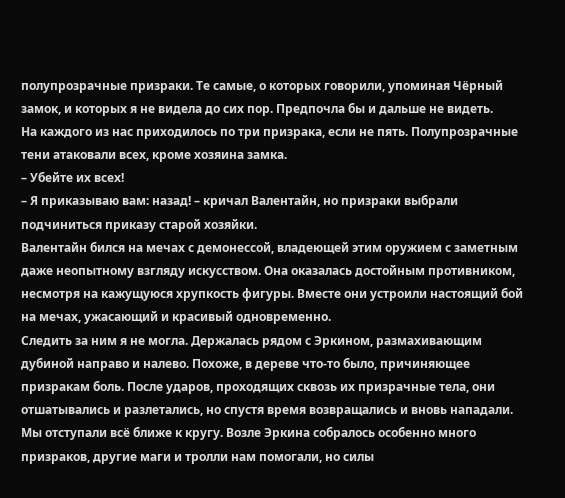полупрозрачные призраки. Те самые, о которых говорили, упоминая Чёрный замок, и которых я не видела до сих пор. Предпочла бы и дальше не видеть.
На каждого из нас приходилось по три призрака, если не пять. Полупрозрачные тени атаковали всех, кроме хозяина замка.
– Убейте их всех!
– Я приказываю вам: назад! – кричал Валентайн, но призраки выбрали подчиниться приказу старой хозяйки.
Валентайн бился на мечах с демонессой, владеющей этим оружием с заметным даже неопытному взгляду искусством. Она оказалась достойным противником, несмотря на кажущуюся хрупкость фигуры. Вместе они устроили настоящий бой на мечах, ужасающий и красивый одновременно.
Следить за ним я не могла. Держалась рядом с Эркином, размахивающим дубиной направо и налево. Похоже, в дереве что-то было, причиняющее призракам боль. После ударов, проходящих сквозь их призрачные тела, они отшатывались и разлетались, но спустя время возвращались и вновь нападали.
Мы отступали всё ближе к кругу. Возле Эркина собралось особенно много призраков, другие маги и тролли нам помогали, но силы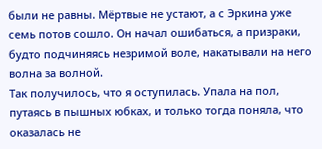были не равны. Мёртвые не устают, а с Эркина уже семь потов сошло. Он начал ошибаться, а призраки, будто подчиняясь незримой воле, накатывали на него волна за волной.
Так получилось, что я оступилась. Упала на пол, путаясь в пышных юбках, и только тогда поняла, что оказалась не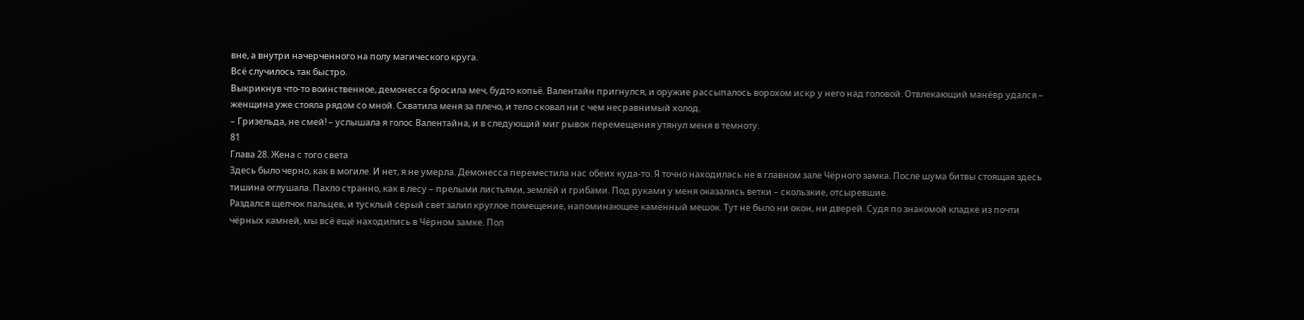вне, а внутри начерченного на полу магического круга.
Всё случилось так быстро.
Выкрикнув что-то воинственное, демонесса бросила меч, будто копьё. Валентайн пригнулся, и оружие рассыпалось ворохом искр у него над головой. Отвлекающий манёвр удался – женщина уже стояла рядом со мной. Схватила меня за плечо, и тело сковал ни с чем несравнимый холод.
– Гризельда, не смей! – услышала я голос Валентайна, и в следующий миг рывок перемещения утянул меня в темноту.
81
Глава 28. Жена с того света
Здесь было черно, как в могиле. И нет, я не умерла. Демонесса переместила нас обеих куда-то. Я точно находилась не в главном зале Чёрного замка. После шума битвы стоящая здесь тишина оглушала. Пахло странно, как в лесу – прелыми листьями, землёй и грибами. Под руками у меня оказались ветки – скользкие, отсыревшие.
Раздался щелчок пальцев, и тусклый серый свет залил круглое помещение, напоминающее каменный мешок. Тут не было ни окон, ни дверей. Судя по знакомой кладке из почти чёрных камней, мы всё ещё находились в Чёрном замке. Пол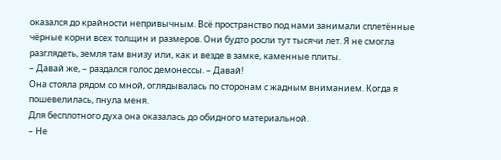оказался до крайности непривычным. Всё пространство под нами занимали сплетённые чёрные корни всех толщин и размеров. Они будто росли тут тысячи лет. Я не смогла разглядеть, земля там внизу или, как и везде в замке, каменные плиты.
– Давай же, – раздался голос демонессы. – Давай!
Она стояла рядом со мной, оглядывалась по сторонам с жадным вниманием. Когда я пошевелилась, пнула меня.
Для бесплотного духа она оказалась до обидного материальной.
– Не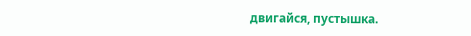двигайся, пустышка.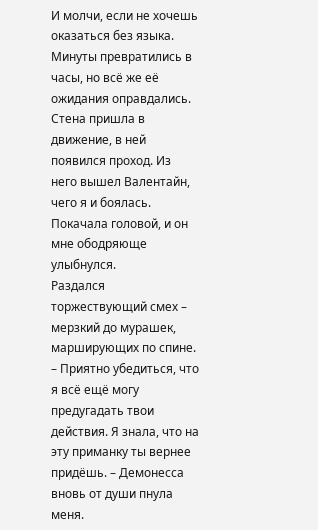И молчи, если не хочешь оказаться без языка.
Минуты превратились в часы, но всё же её ожидания оправдались. Стена пришла в движение, в ней появился проход. Из него вышел Валентайн, чего я и боялась.
Покачала головой, и он мне ободряюще улыбнулся.
Раздался торжествующий смех – мерзкий до мурашек, марширующих по спине.
– Приятно убедиться, что я всё ещё могу предугадать твои действия. Я знала, что на эту приманку ты вернее придёшь. – Демонесса вновь от души пнула меня.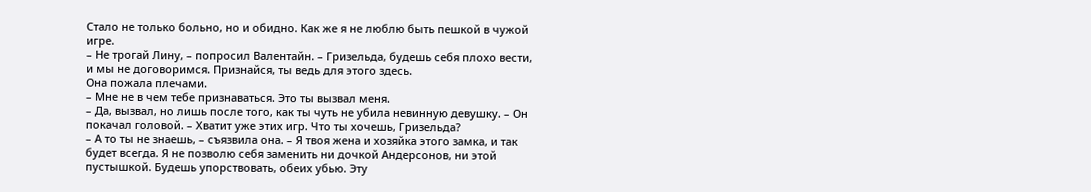Стало не только больно, но и обидно. Как же я не люблю быть пешкой в чужой игре.
– Не трогай Лину, – попросил Валентайн. – Гризельда, будешь себя плохо вести, и мы не договоримся. Признайся, ты ведь для этого здесь.
Она пожала плечами.
– Мне не в чем тебе признаваться. Это ты вызвал меня.
– Да, вызвал, но лишь после того, как ты чуть не убила невинную девушку. – Он покачал головой. – Хватит уже этих игр. Что ты хочешь, Гризельда?
– А то ты не знаешь, – съязвила она. – Я твоя жена и хозяйка этого замка, и так будет всегда. Я не позволю себя заменить ни дочкой Андерсонов, ни этой пустышкой. Будешь упорствовать, обеих убью. Эту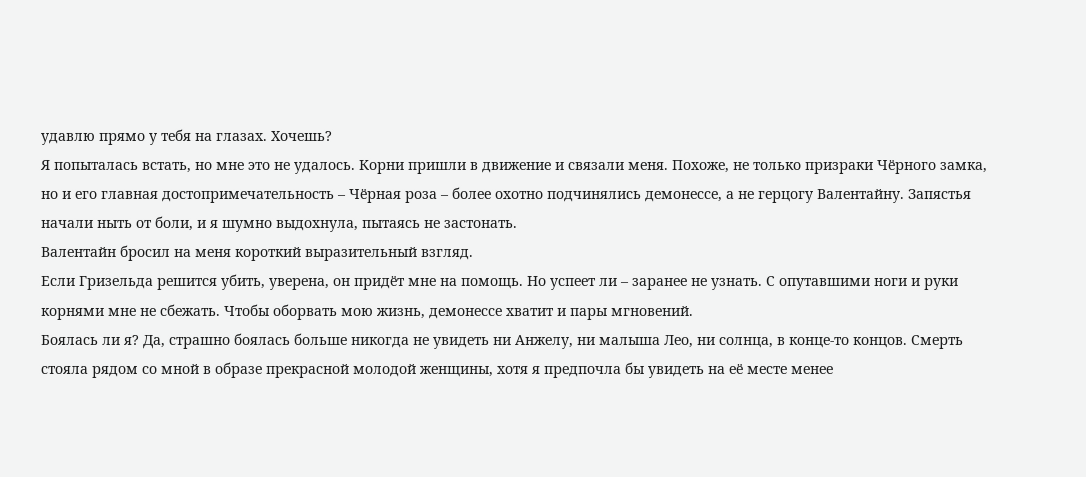удавлю прямо у тебя на глазах. Хочешь?
Я попыталась встать, но мне это не удалось. Корни пришли в движение и связали меня. Похоже, не только призраки Чёрного замка, но и его главная достопримечательность – Чёрная роза – более охотно подчинялись демонессе, а не герцогу Валентайну. Запястья начали ныть от боли, и я шумно выдохнула, пытаясь не застонать.
Валентайн бросил на меня короткий выразительный взгляд.
Если Гризельда решится убить, уверена, он придёт мне на помощь. Но успеет ли – заранее не узнать. С опутавшими ноги и руки корнями мне не сбежать. Чтобы оборвать мою жизнь, демонессе хватит и пары мгновений.
Боялась ли я? Да, страшно боялась больше никогда не увидеть ни Анжелу, ни малыша Лео, ни солнца, в конце-то концов. Смерть стояла рядом со мной в образе прекрасной молодой женщины, хотя я предпочла бы увидеть на её месте менее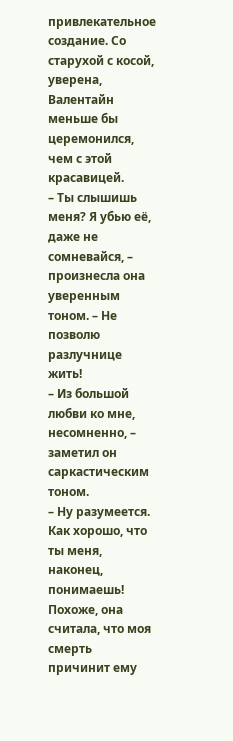привлекательное создание. Со старухой с косой, уверена, Валентайн меньше бы церемонился, чем с этой красавицей.
– Ты слышишь меня? Я убью её, даже не сомневайся, – произнесла она уверенным тоном. – Не позволю разлучнице жить!
– Из большой любви ко мне, несомненно, – заметил он саркастическим тоном.
– Ну разумеется. Как хорошо, что ты меня, наконец, понимаешь!
Похоже, она считала, что моя смерть причинит ему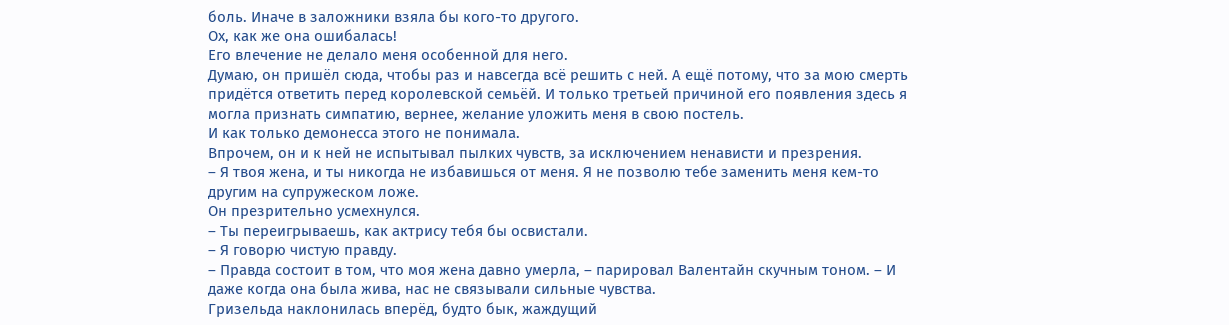боль. Иначе в заложники взяла бы кого-то другого.
Ох, как же она ошибалась!
Его влечение не делало меня особенной для него.
Думаю, он пришёл сюда, чтобы раз и навсегда всё решить с ней. А ещё потому, что за мою смерть придётся ответить перед королевской семьёй. И только третьей причиной его появления здесь я могла признать симпатию, вернее, желание уложить меня в свою постель.
И как только демонесса этого не понимала.
Впрочем, он и к ней не испытывал пылких чувств, за исключением ненависти и презрения.
– Я твоя жена, и ты никогда не избавишься от меня. Я не позволю тебе заменить меня кем-то другим на супружеском ложе.
Он презрительно усмехнулся.
– Ты переигрываешь, как актрису тебя бы освистали.
– Я говорю чистую правду.
– Правда состоит в том, что моя жена давно умерла, – парировал Валентайн скучным тоном. – И даже когда она была жива, нас не связывали сильные чувства.
Гризельда наклонилась вперёд, будто бык, жаждущий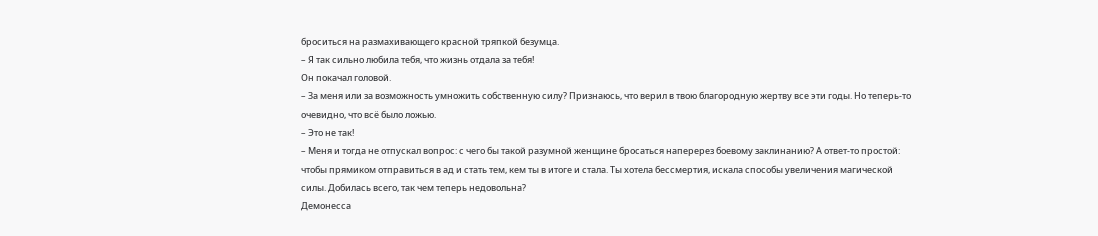броситься на размахивающего красной тряпкой безумца.
– Я так сильно любила тебя, что жизнь отдала за тебя!
Он покачал головой.
– За меня или за возможность умножить собственную силу? Признаюсь, что верил в твою благородную жертву все эти годы. Но теперь-то очевидно, что всё было ложью.
– Это не так!
– Меня и тогда не отпускал вопрос: с чего бы такой разумной женщине бросаться наперерез боевому заклинанию? А ответ-то простой: чтобы прямиком отправиться в ад и стать тем, кем ты в итоге и стала. Ты хотела бессмертия, искала способы увеличения магической силы. Добилась всего, так чем теперь недовольна?
Демонесса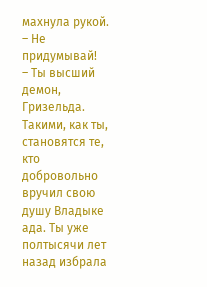махнула рукой.
– Не придумывай!
– Ты высший демон, Гризельда. Такими, как ты, становятся те, кто добровольно вручил свою душу Владыке ада. Ты уже полтысячи лет назад избрала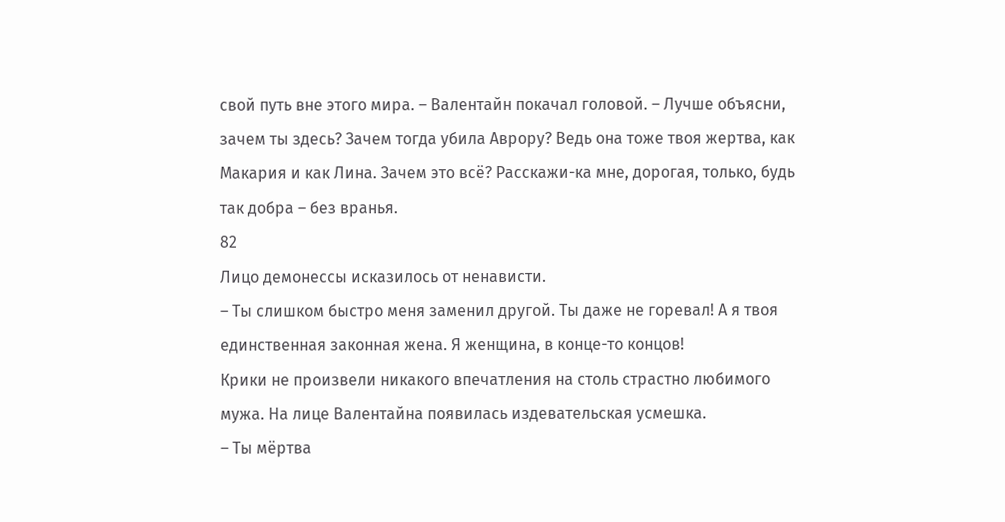свой путь вне этого мира. – Валентайн покачал головой. – Лучше объясни, зачем ты здесь? Зачем тогда убила Аврору? Ведь она тоже твоя жертва, как Макария и как Лина. Зачем это всё? Расскажи-ка мне, дорогая, только, будь так добра – без вранья.
82
Лицо демонессы исказилось от ненависти.
– Ты слишком быстро меня заменил другой. Ты даже не горевал! А я твоя единственная законная жена. Я женщина, в конце-то концов!
Крики не произвели никакого впечатления на столь страстно любимого мужа. На лице Валентайна появилась издевательская усмешка.
– Ты мёртва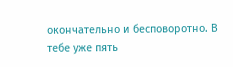окончательно и бесповоротно. В тебе уже пять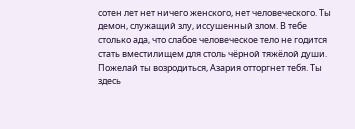сотен лет нет ничего женского, нет человеческого. Ты демон, служащий злу, иссушенный злом. В тебе столько ада, что слабое человеческое тело не годится стать вместилищем для столь чёрной тяжёлой души. Пожелай ты возродиться, Азария отторгнет тебя. Ты здесь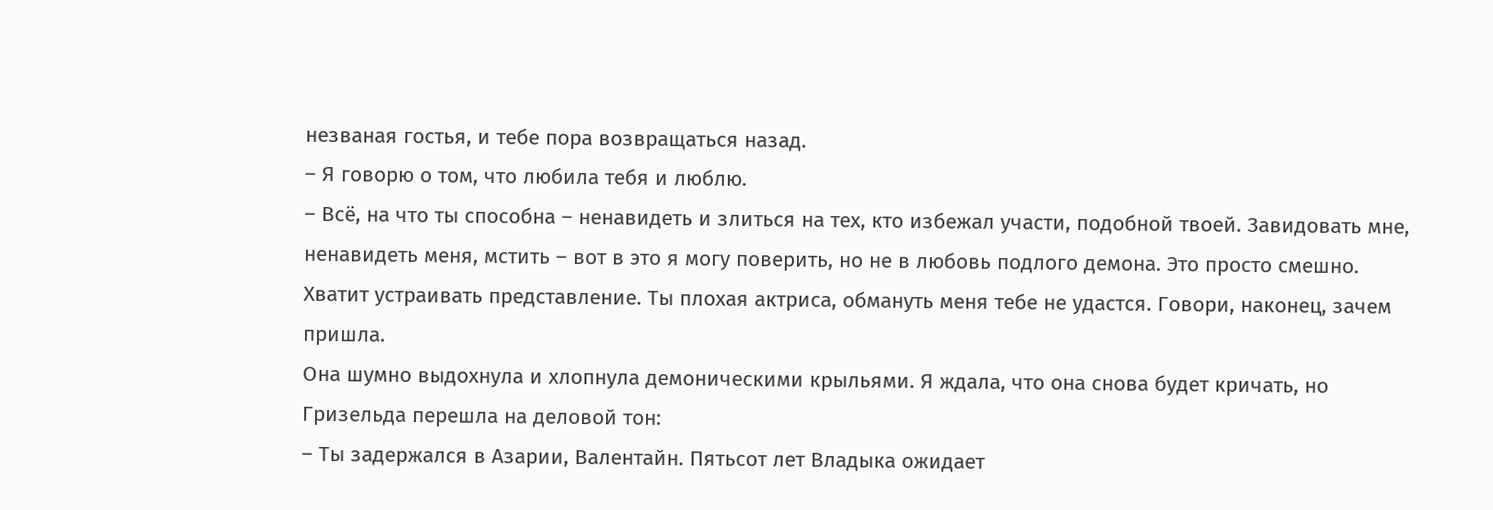незваная гостья, и тебе пора возвращаться назад.
– Я говорю о том, что любила тебя и люблю.
– Всё, на что ты способна – ненавидеть и злиться на тех, кто избежал участи, подобной твоей. Завидовать мне, ненавидеть меня, мстить – вот в это я могу поверить, но не в любовь подлого демона. Это просто смешно. Хватит устраивать представление. Ты плохая актриса, обмануть меня тебе не удастся. Говори, наконец, зачем пришла.
Она шумно выдохнула и хлопнула демоническими крыльями. Я ждала, что она снова будет кричать, но Гризельда перешла на деловой тон:
– Ты задержался в Азарии, Валентайн. Пятьсот лет Владыка ожидает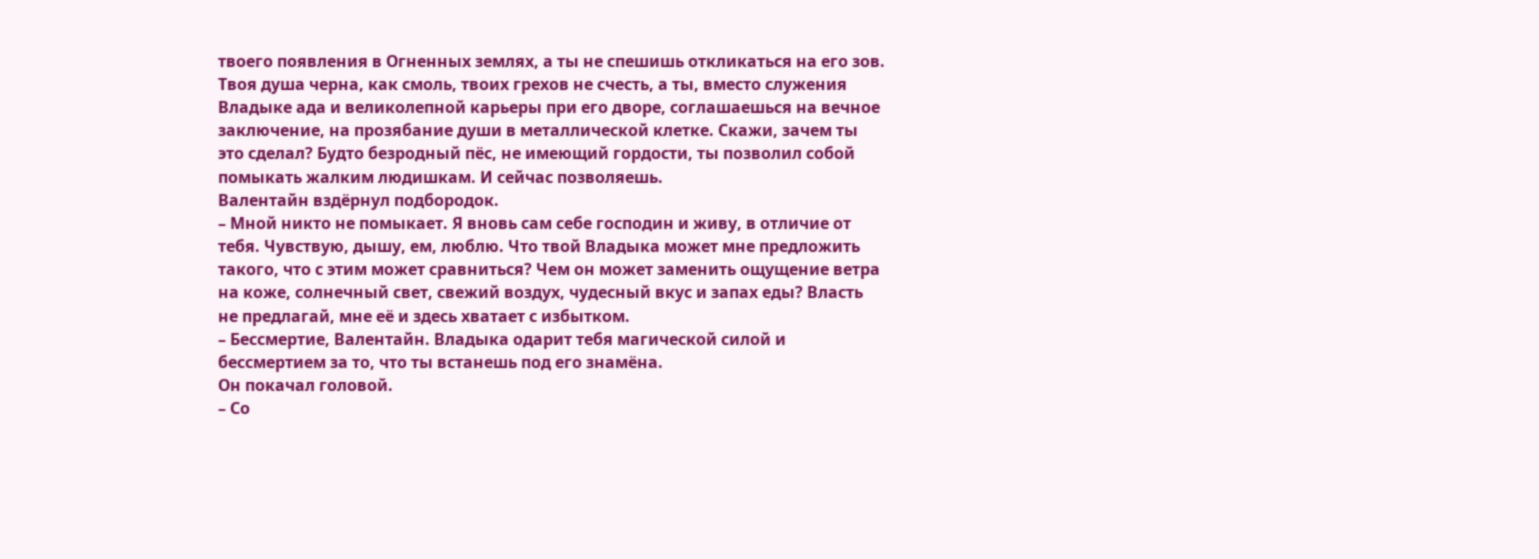твоего появления в Огненных землях, а ты не спешишь откликаться на его зов. Твоя душа черна, как смоль, твоих грехов не счесть, а ты, вместо служения Владыке ада и великолепной карьеры при его дворе, соглашаешься на вечное заключение, на прозябание души в металлической клетке. Скажи, зачем ты это сделал? Будто безродный пёс, не имеющий гордости, ты позволил собой помыкать жалким людишкам. И сейчас позволяешь.
Валентайн вздёрнул подбородок.
– Мной никто не помыкает. Я вновь сам себе господин и живу, в отличие от тебя. Чувствую, дышу, ем, люблю. Что твой Владыка может мне предложить такого, что с этим может сравниться? Чем он может заменить ощущение ветра на коже, солнечный свет, свежий воздух, чудесный вкус и запах еды? Власть не предлагай, мне её и здесь хватает с избытком.
– Бессмертие, Валентайн. Владыка одарит тебя магической силой и бессмертием за то, что ты встанешь под его знамёна.
Он покачал головой.
– Со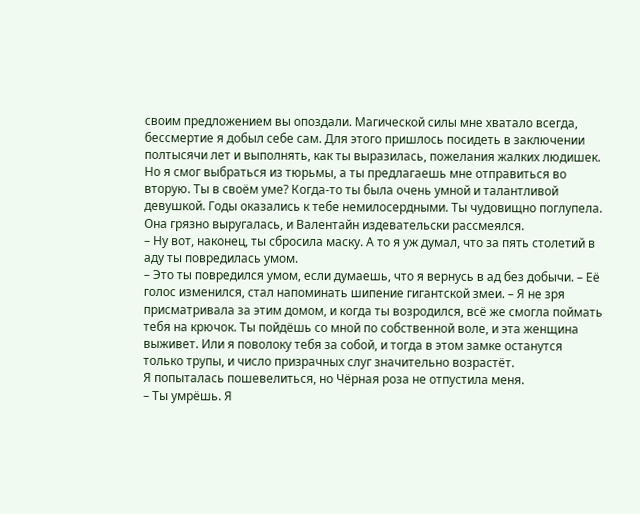своим предложением вы опоздали. Магической силы мне хватало всегда, бессмертие я добыл себе сам. Для этого пришлось посидеть в заключении полтысячи лет и выполнять, как ты выразилась, пожелания жалких людишек. Но я смог выбраться из тюрьмы, а ты предлагаешь мне отправиться во вторую. Ты в своём уме? Когда-то ты была очень умной и талантливой девушкой. Годы оказались к тебе немилосердными. Ты чудовищно поглупела.
Она грязно выругалась, и Валентайн издевательски рассмеялся.
– Ну вот, наконец, ты сбросила маску. А то я уж думал, что за пять столетий в аду ты повредилась умом.
– Это ты повредился умом, если думаешь, что я вернусь в ад без добычи. – Её голос изменился, стал напоминать шипение гигантской змеи. – Я не зря присматривала за этим домом, и когда ты возродился, всё же смогла поймать тебя на крючок. Ты пойдёшь со мной по собственной воле, и эта женщина выживет. Или я поволоку тебя за собой, и тогда в этом замке останутся только трупы, и число призрачных слуг значительно возрастёт.
Я попыталась пошевелиться, но Чёрная роза не отпустила меня.
– Ты умрёшь. Я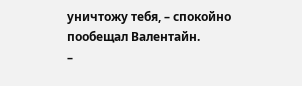уничтожу тебя, – спокойно пообещал Валентайн.
–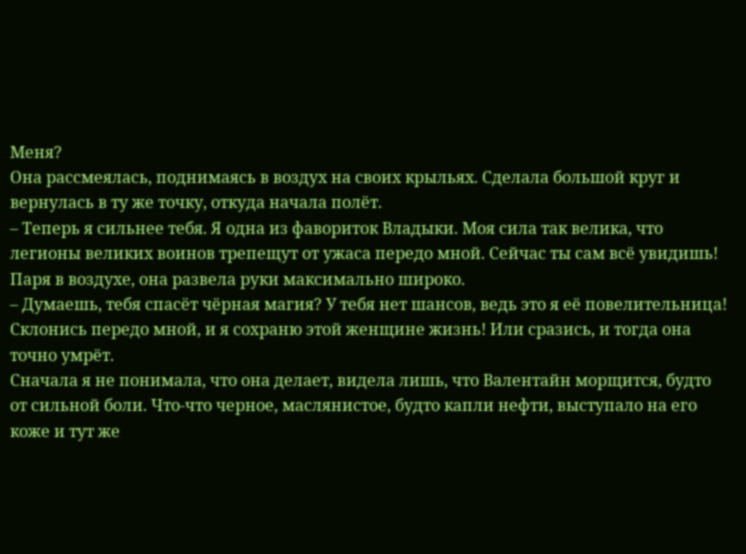Меня?
Она рассмеялась, поднимаясь в воздух на своих крыльях. Сделала большой круг и вернулась в ту же точку, откуда начала полёт.
– Теперь я сильнее тебя. Я одна из фавориток Владыки. Моя сила так велика, что легионы великих воинов трепещут от ужаса передо мной. Сейчас ты сам всё увидишь!
Паря в воздухе, она развела руки максимально широко.
– Думаешь, тебя спасёт чёрная магия? У тебя нет шансов, ведь это я её повелительница! Склонись передо мной, и я сохраню этой женщине жизнь! Или сразись, и тогда она точно умрёт.
Сначала я не понимала, что она делает, видела лишь, что Валентайн морщится, будто от сильной боли. Что-что черное, маслянистое, будто капли нефти, выступало на его коже и тут же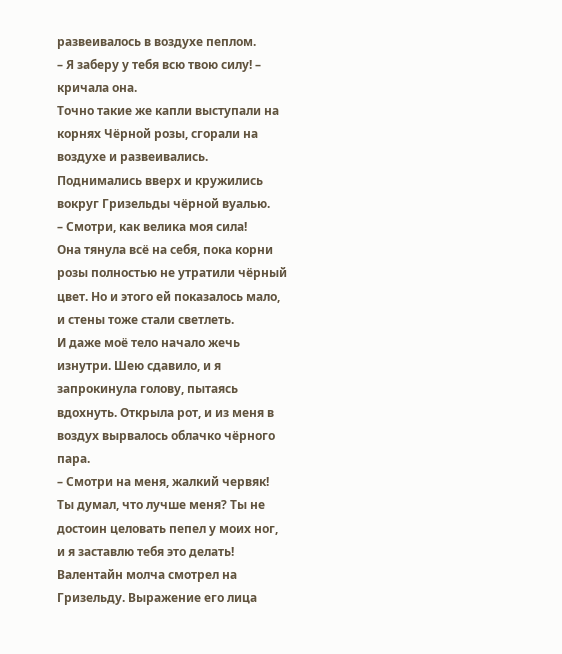развеивалось в воздухе пеплом.
– Я заберу у тебя всю твою силу! – кричала она.
Точно такие же капли выступали на корнях Чёрной розы, сгорали на воздухе и развеивались. Поднимались вверх и кружились вокруг Гризельды чёрной вуалью.
– Смотри, как велика моя сила!
Она тянула всё на себя, пока корни розы полностью не утратили чёрный цвет. Но и этого ей показалось мало, и стены тоже стали светлеть.
И даже моё тело начало жечь изнутри. Шею сдавило, и я запрокинула голову, пытаясь вдохнуть. Открыла рот, и из меня в воздух вырвалось облачко чёрного пара.
– Смотри на меня, жалкий червяк! Ты думал, что лучше меня? Ты не достоин целовать пепел у моих ног, и я заставлю тебя это делать!
Валентайн молча смотрел на Гризельду. Выражение его лица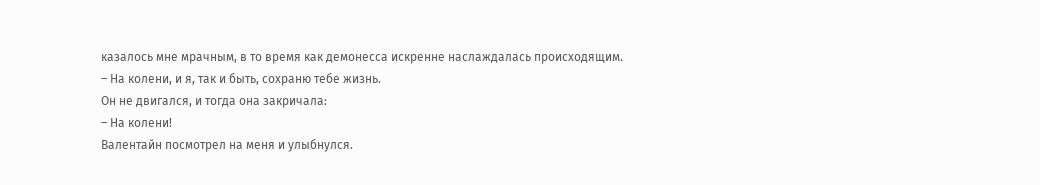казалось мне мрачным, в то время как демонесса искренне наслаждалась происходящим.
– На колени, и я, так и быть, сохраню тебе жизнь.
Он не двигался, и тогда она закричала:
– На колени!
Валентайн посмотрел на меня и улыбнулся.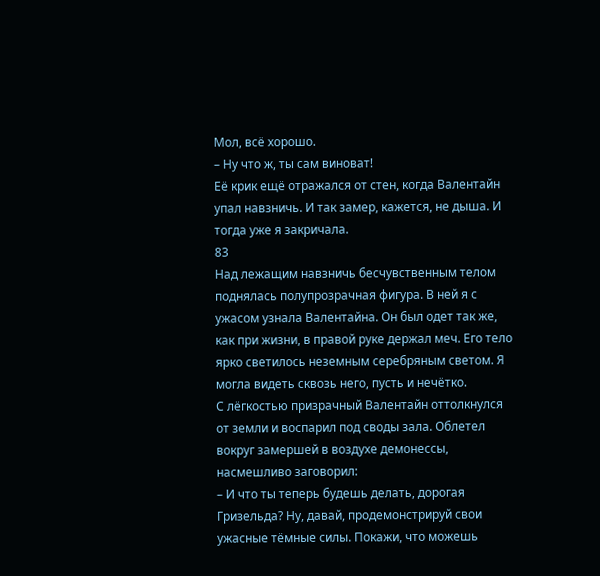Мол, всё хорошо.
– Ну что ж, ты сам виноват!
Её крик ещё отражался от стен, когда Валентайн упал навзничь. И так замер, кажется, не дыша. И тогда уже я закричала.
83
Над лежащим навзничь бесчувственным телом поднялась полупрозрачная фигура. В ней я с ужасом узнала Валентайна. Он был одет так же, как при жизни, в правой руке держал меч. Его тело ярко светилось неземным серебряным светом. Я могла видеть сквозь него, пусть и нечётко.
С лёгкостью призрачный Валентайн оттолкнулся от земли и воспарил под своды зала. Облетел вокруг замершей в воздухе демонессы, насмешливо заговорил:
– И что ты теперь будешь делать, дорогая Гризельда? Ну, давай, продемонстрируй свои ужасные тёмные силы. Покажи, что можешь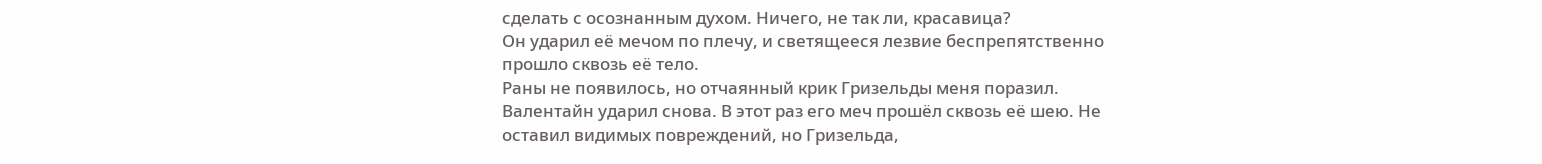сделать с осознанным духом. Ничего, не так ли, красавица?
Он ударил её мечом по плечу, и светящееся лезвие беспрепятственно прошло сквозь её тело.
Раны не появилось, но отчаянный крик Гризельды меня поразил.
Валентайн ударил снова. В этот раз его меч прошёл сквозь её шею. Не оставил видимых повреждений, но Гризельда,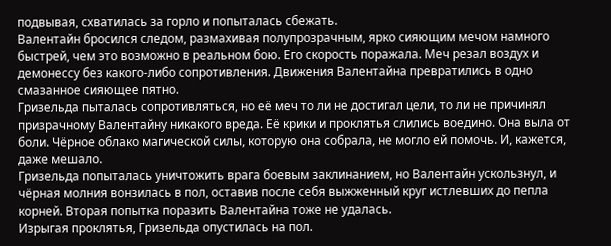подвывая, схватилась за горло и попыталась сбежать.
Валентайн бросился следом, размахивая полупрозрачным, ярко сияющим мечом намного быстрей, чем это возможно в реальном бою. Его скорость поражала. Меч резал воздух и демонессу без какого-либо сопротивления. Движения Валентайна превратились в одно смазанное сияющее пятно.
Гризельда пыталась сопротивляться, но её меч то ли не достигал цели, то ли не причинял призрачному Валентайну никакого вреда. Её крики и проклятья слились воедино. Она выла от боли. Чёрное облако магической силы, которую она собрала, не могло ей помочь. И, кажется, даже мешало.
Гризельда попыталась уничтожить врага боевым заклинанием, но Валентайн ускользнул, и чёрная молния вонзилась в пол, оставив после себя выжженный круг истлевших до пепла корней. Вторая попытка поразить Валентайна тоже не удалась.
Изрыгая проклятья, Гризельда опустилась на пол.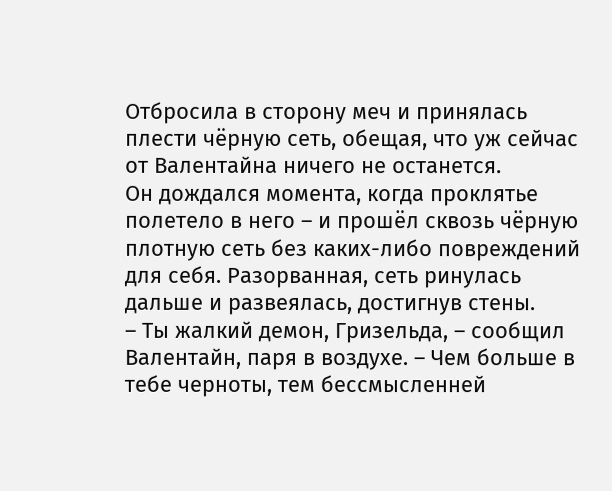Отбросила в сторону меч и принялась плести чёрную сеть, обещая, что уж сейчас от Валентайна ничего не останется.
Он дождался момента, когда проклятье полетело в него – и прошёл сквозь чёрную плотную сеть без каких-либо повреждений для себя. Разорванная, сеть ринулась дальше и развеялась, достигнув стены.
– Ты жалкий демон, Гризельда, – сообщил Валентайн, паря в воздухе. – Чем больше в тебе черноты, тем бессмысленней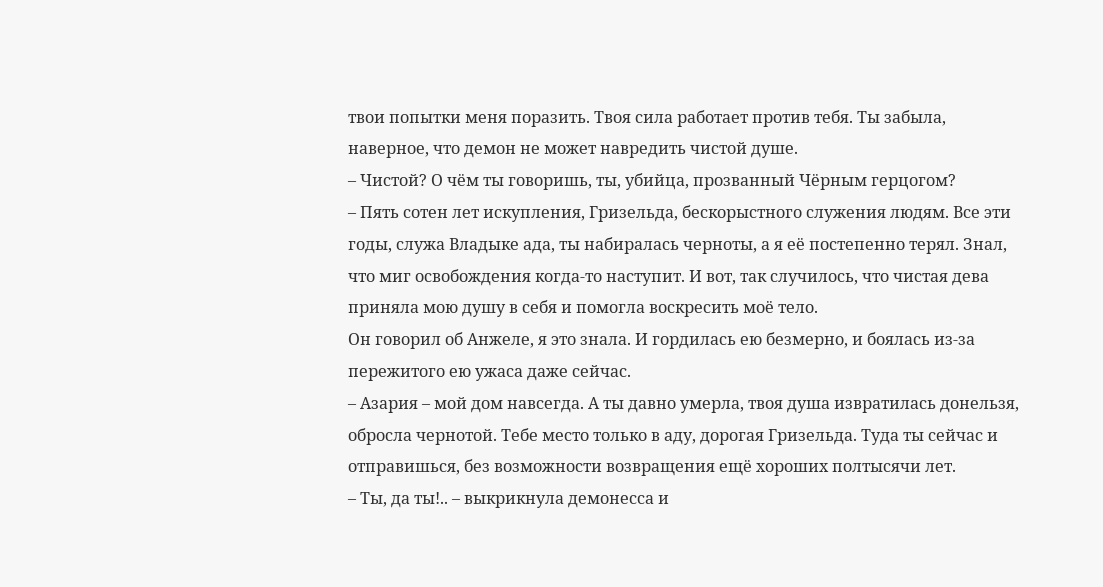твои попытки меня поразить. Твоя сила работает против тебя. Ты забыла, наверное, что демон не может навредить чистой душе.
– Чистой? О чём ты говоришь, ты, убийца, прозванный Чёрным герцогом?
– Пять сотен лет искупления, Гризельда, бескорыстного служения людям. Все эти годы, служа Владыке ада, ты набиралась черноты, а я её постепенно терял. Знал, что миг освобождения когда-то наступит. И вот, так случилось, что чистая дева приняла мою душу в себя и помогла воскресить моё тело.
Он говорил об Анжеле, я это знала. И гордилась ею безмерно, и боялась из-за пережитого ею ужаса даже сейчас.
– Азария – мой дом навсегда. А ты давно умерла, твоя душа извратилась донельзя, обросла чернотой. Тебе место только в аду, дорогая Гризельда. Туда ты сейчас и отправишься, без возможности возвращения ещё хороших полтысячи лет.
– Ты, да ты!.. – выкрикнула демонесса и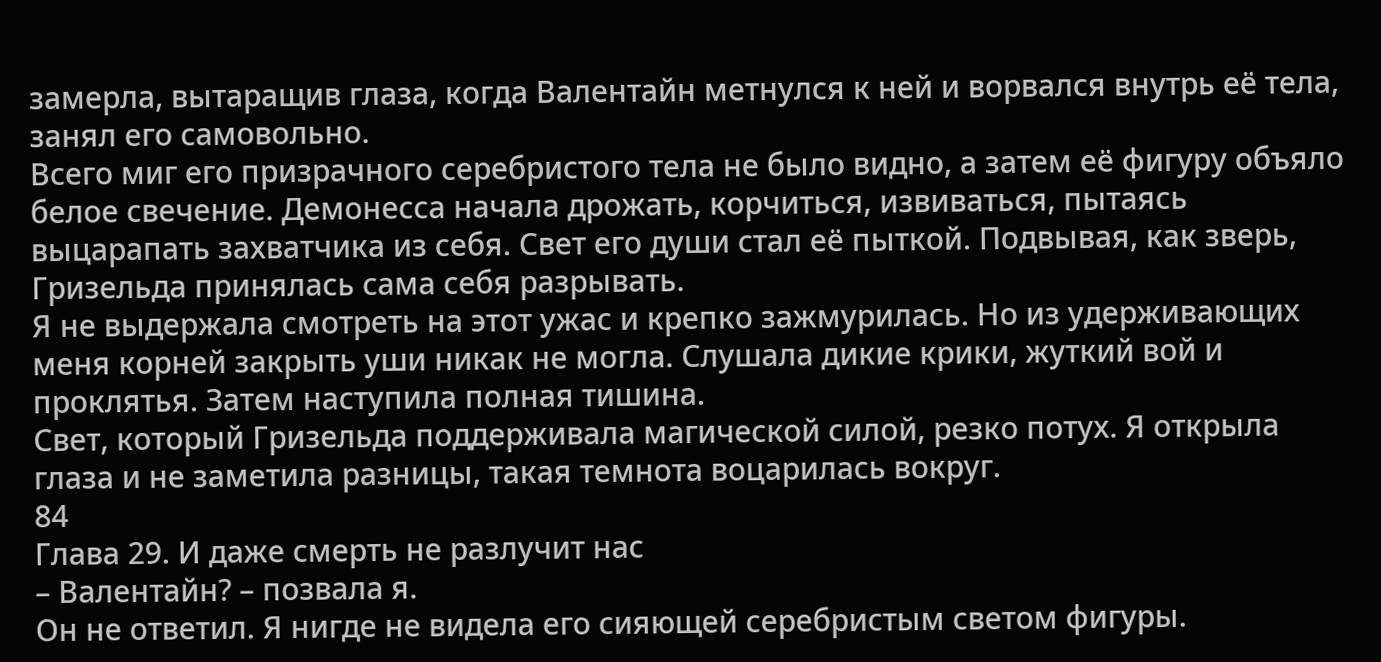замерла, вытаращив глаза, когда Валентайн метнулся к ней и ворвался внутрь её тела, занял его самовольно.
Всего миг его призрачного серебристого тела не было видно, а затем её фигуру объяло белое свечение. Демонесса начала дрожать, корчиться, извиваться, пытаясь выцарапать захватчика из себя. Свет его души стал её пыткой. Подвывая, как зверь, Гризельда принялась сама себя разрывать.
Я не выдержала смотреть на этот ужас и крепко зажмурилась. Но из удерживающих меня корней закрыть уши никак не могла. Слушала дикие крики, жуткий вой и проклятья. Затем наступила полная тишина.
Свет, который Гризельда поддерживала магической силой, резко потух. Я открыла глаза и не заметила разницы, такая темнота воцарилась вокруг.
84
Глава 29. И даже смерть не разлучит нас
– Валентайн? – позвала я.
Он не ответил. Я нигде не видела его сияющей серебристым светом фигуры.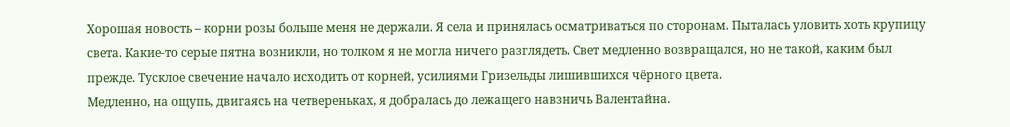Хорошая новость – корни розы больше меня не держали. Я села и принялась осматриваться по сторонам. Пыталась уловить хоть крупицу света. Какие-то серые пятна возникли, но толком я не могла ничего разглядеть. Свет медленно возвращался, но не такой, каким был прежде. Тусклое свечение начало исходить от корней, усилиями Гризельды лишившихся чёрного цвета.
Медленно, на ощупь, двигаясь на четвереньках, я добралась до лежащего навзничь Валентайна.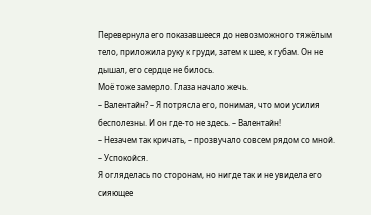Перевернула его показавшееся до невозможного тяжёлым тело, приложила руку к груди, затем к шее, к губам. Он не дышал, его сердце не билось.
Моё тоже замерло. Глаза начало жечь.
– Валентайн? – Я потрясла его, понимая, что мои усилия бесполезны. И он где-то не здесь. – Валентайн!
– Незачем так кричать, – прозвучало совсем рядом со мной. – Успокойся.
Я огляделась по сторонам, но нигде так и не увидела его сияющее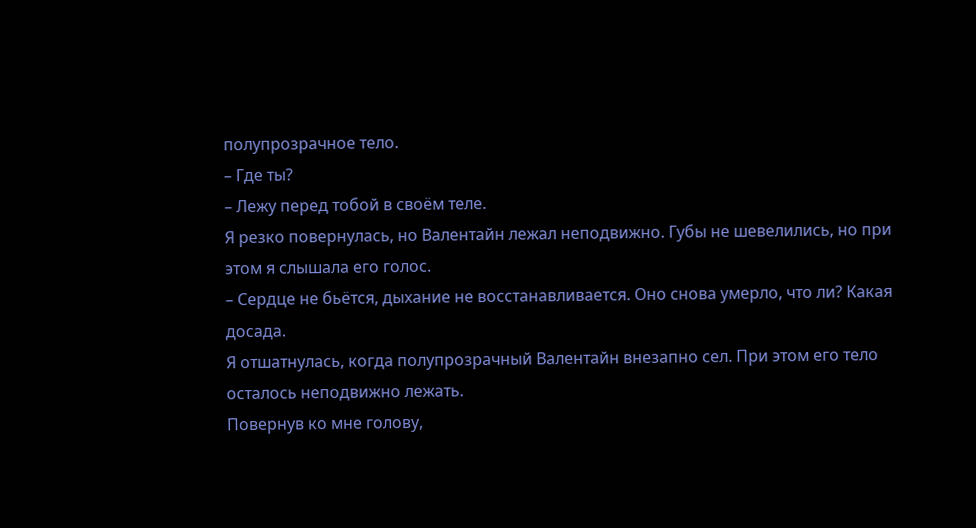полупрозрачное тело.
– Где ты?
– Лежу перед тобой в своём теле.
Я резко повернулась, но Валентайн лежал неподвижно. Губы не шевелились, но при этом я слышала его голос.
– Сердце не бьётся, дыхание не восстанавливается. Оно снова умерло, что ли? Какая досада.
Я отшатнулась, когда полупрозрачный Валентайн внезапно сел. При этом его тело осталось неподвижно лежать.
Повернув ко мне голову,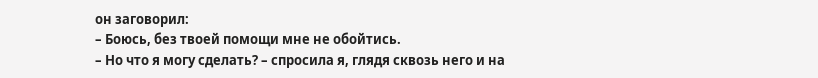он заговорил:
– Боюсь, без твоей помощи мне не обойтись.
– Но что я могу сделать? – спросила я, глядя сквозь него и на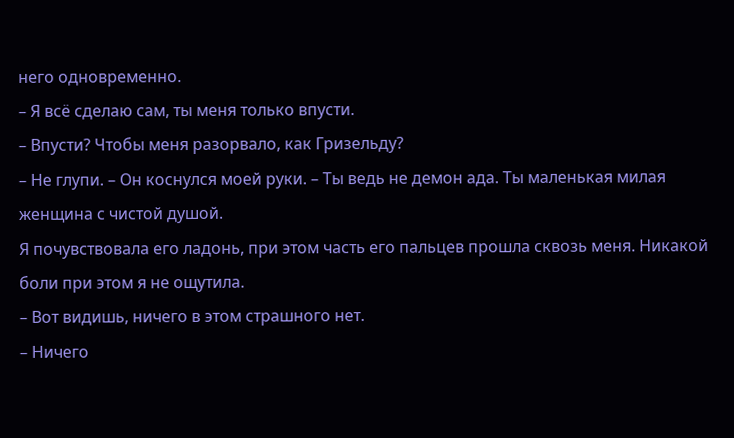него одновременно.
– Я всё сделаю сам, ты меня только впусти.
– Впусти? Чтобы меня разорвало, как Гризельду?
– Не глупи. – Он коснулся моей руки. – Ты ведь не демон ада. Ты маленькая милая женщина с чистой душой.
Я почувствовала его ладонь, при этом часть его пальцев прошла сквозь меня. Никакой боли при этом я не ощутила.
– Вот видишь, ничего в этом страшного нет.
– Ничего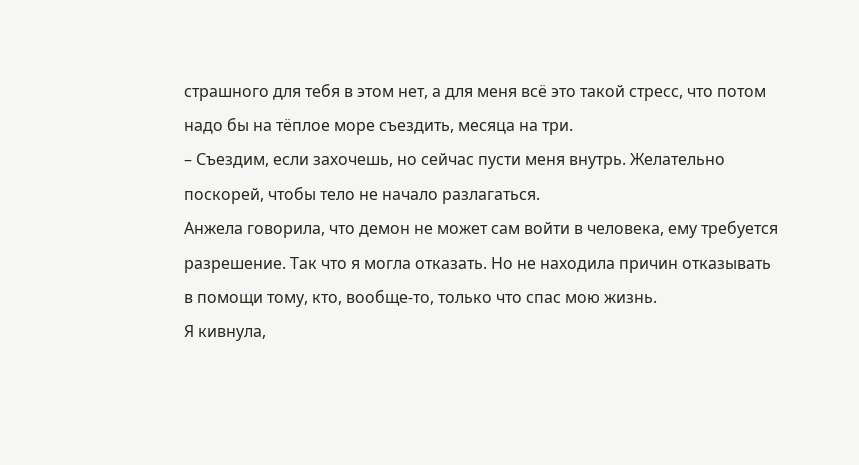страшного для тебя в этом нет, а для меня всё это такой стресс, что потом надо бы на тёплое море съездить, месяца на три.
– Съездим, если захочешь, но сейчас пусти меня внутрь. Желательно поскорей, чтобы тело не начало разлагаться.
Анжела говорила, что демон не может сам войти в человека, ему требуется разрешение. Так что я могла отказать. Но не находила причин отказывать в помощи тому, кто, вообще-то, только что спас мою жизнь.
Я кивнула,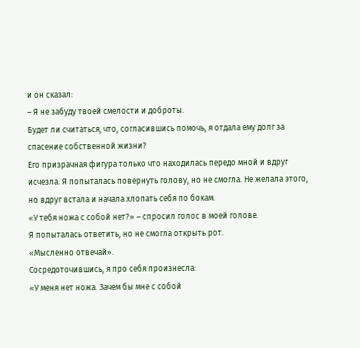и он сказал:
– Я не забуду твоей смелости и доброты.
Будет ли считаться, что, согласившись помочь, я отдала ему долг за спасение собственной жизни?
Его призрачная фигура только что находилась передо мной и вдруг исчезла. Я попыталась повернуть голову, но не смогла. Не желала этого, но вдруг встала и начала хлопать себя по бокам.
«У тебя ножа с собой нет?» – спросил голос в моей голове.
Я попыталась ответить, но не смогла открыть рот.
«Мысленно отвечай».
Сосредоточившись, я про себя произнесла:
«У меня нет ножа. Зачем бы мне с собой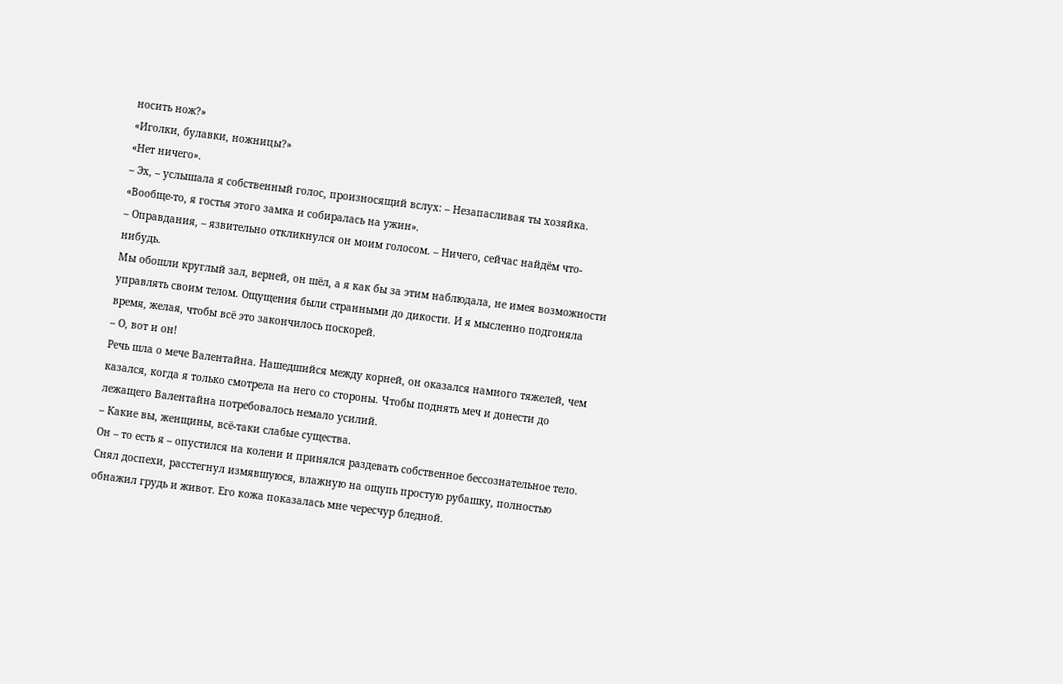носить нож?»
«Иголки, булавки, ножницы?»
«Нет ничего».
– Эх, – услышала я собственный голос, произносящий вслух: – Незапасливая ты хозяйка.
«Вообще-то, я гостья этого замка и собиралась на ужин».
– Оправдания, – язвительно откликнулся он моим голосом. – Ничего, сейчас найдём что-нибудь.
Мы обошли круглый зал, верней, он шёл, а я как бы за этим наблюдала, не имея возможности управлять своим телом. Ощущения были странными до дикости. И я мысленно подгоняла время, желая, чтобы всё это закончилось поскорей.
– О, вот и он!
Речь шла о мече Валентайна. Нашедшийся между корней, он оказался намного тяжелей, чем казался, когда я только смотрела на него со стороны. Чтобы поднять меч и донести до лежащего Валентайна потребовалось немало усилий.
– Какие вы, женщины, всё-таки слабые существа.
Он – то есть я – опустился на колени и принялся раздевать собственное бессознательное тело. Снял доспехи, расстегнул измявшуюся, влажную на ощупь простую рубашку, полностью обнажил грудь и живот. Его кожа показалась мне чересчур бледной.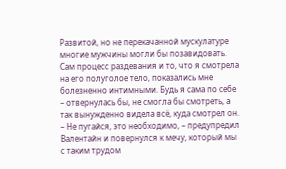Развитой, но не перекачанной мускулатуре многие мужчины могли бы позавидовать.
Сам процесс раздевания и то, что я смотрела на его полуголое тело, показались мне болезненно интимными. Будь я сама по себе – отвернулась бы, не смогла бы смотреть, а так вынужденно видела всё, куда смотрел он.
– Не пугайся, это необходимо, – предупредил Валентайн и повернулся к мечу, который мы с таким трудом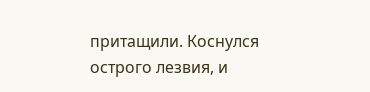притащили. Коснулся острого лезвия, и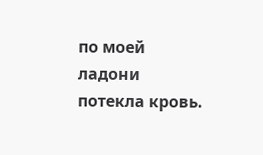по моей ладони потекла кровь.